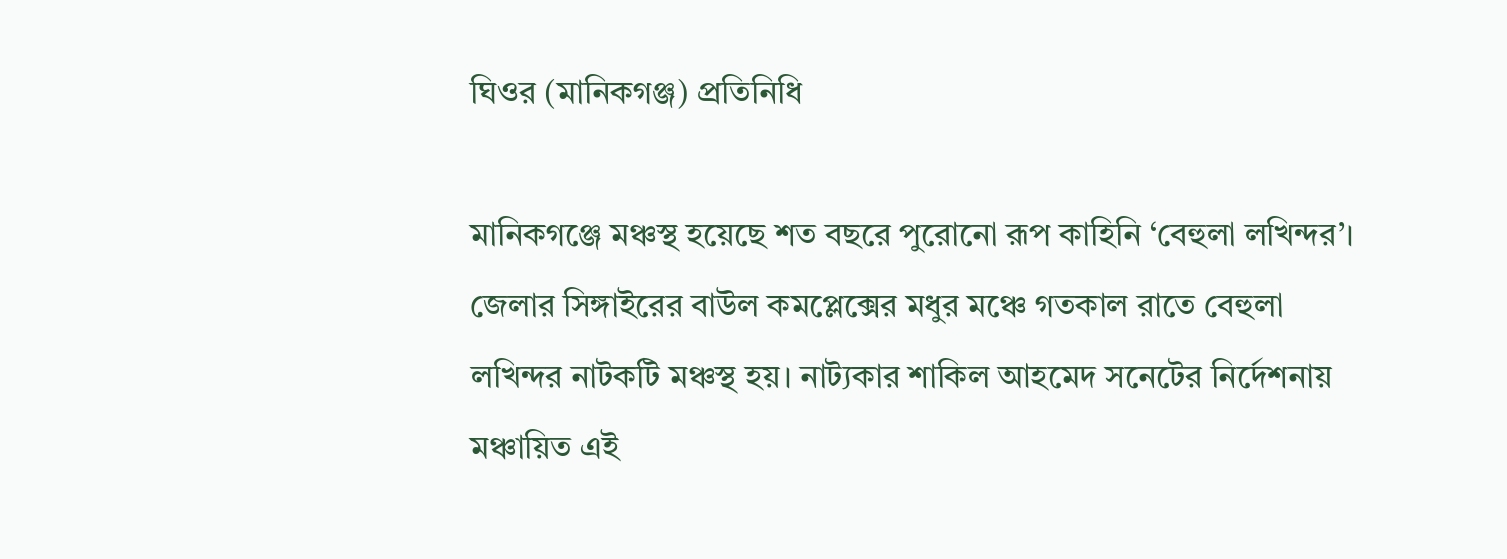ঘিওর (মানিকগঞ্জ) প্রতিনিধি

মানিকগঞ্জে মঞ্চস্থ হয়েছে শত বছরে পুরোনো রূপ কাহিনি ‘বেহুলা লখিন্দর’। জেলার সিঙ্গাইরের বাউল কমপ্লেক্সের মধুর মঞ্চে গতকাল রাতে বেহুলা লখিন্দর নাটকটি মঞ্চস্থ হয়। নাট্যকার শাকিল আহমেদ সনেটের নির্দেশনায় মঞ্চায়িত এই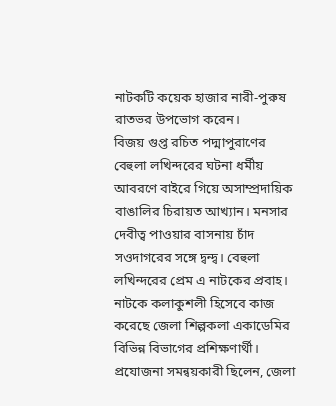নাটকটি কয়েক হাজার নারী-পুরুষ রাতভর উপভোগ করেন।
বিজয় গুপ্ত রচিত পদ্মাপুরাণের বেহুলা লখিন্দরের ঘটনা ধর্মীয় আবরণে বাইরে গিয়ে অসাম্প্রদায়িক বাঙালির চিরায়ত আখ্যান। মনসার দেবীত্ব পাওয়ার বাসনায় চাঁদ সওদাগরের সঙ্গে দ্বন্দ্ব। বেহুলা লখিন্দরের প্রেম এ নাটকের প্রবাহ।
নাটকে কলাকুশলী হিসেবে কাজ করেছে জেলা শিল্পকলা একাডেমির বিভিন্ন বিভাগের প্রশিক্ষণার্থী। প্রযোজনা সমন্বয়কারী ছিলেন, জেলা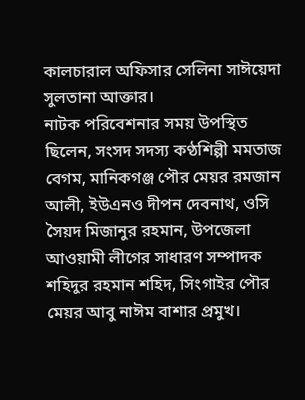কালচারাল অফিসার সেলিনা সাঈয়েদা সুলতানা আক্তার।
নাটক পরিবেশনার সময় উপস্থিত ছিলেন, সংসদ সদস্য কণ্ঠশিল্পী মমতাজ বেগম, মানিকগঞ্জ পৌর মেয়র রমজান আলী, ইউএনও দীপন দেবনাথ, ওসি সৈয়দ মিজানুর রহমান, উপজেলা আওয়ামী লীগের সাধারণ সম্পাদক শহিদুর রহমান শহিদ, সিংগাইর পৌর মেয়র আবু নাঈম বাশার প্রমুখ।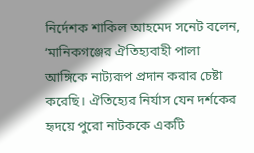নির্দেশক শাকিল আহমেদ সনেট বলেন, ‘মানিকগঞ্জের ঐতিহ্যবাহী পালা আঙ্গিকে নাট্যরূপ প্রদান করার চেষ্টা করেছি। ঐতিহ্যের নির্যাস যেন দর্শকের হৃদয়ে পুরো নাটককে একটি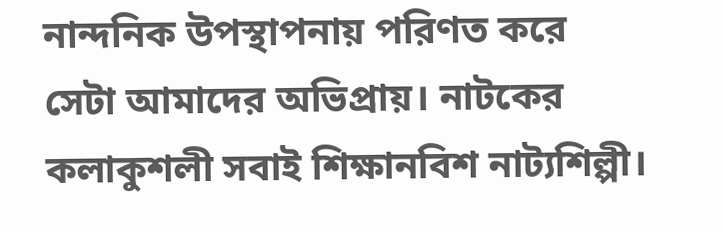নান্দনিক উপস্থাপনায় পরিণত করে সেটা আমাদের অভিপ্রায়। নাটকের কলাকুশলী সবাই শিক্ষানবিশ নাট্যশিল্পী।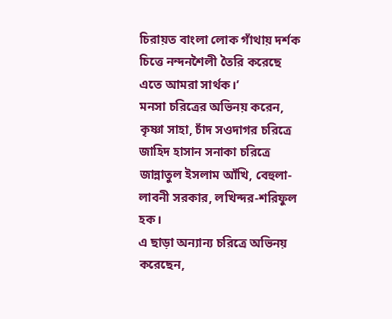চিরায়ত বাংলা লোক গাঁথায় দর্শক চিত্তে নন্দনশৈলী তৈরি করেছে এতে আমরা সার্থক।’
মনসা চরিত্রের অভিনয় করেন, কৃষ্ণা সাহা, চাঁদ সওদাগর চরিত্রে জাহিদ হাসান সনাকা চরিত্রে জান্নাতুল ইসলাম আঁখি, বেহুলা-লাবনী সরকার, লখিন্দর-শরিফুল হক।
এ ছাড়া অন্যান্য চরিত্রে অভিনয় করেছেন,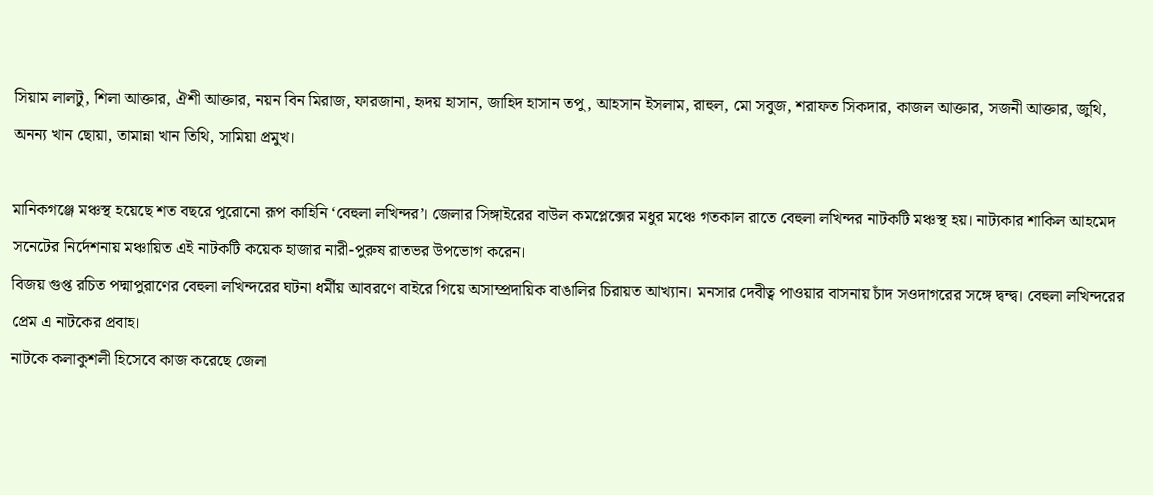সিয়াম লালটু, শিলা আক্তার, ঐশী আক্তার, নয়ন বিন মিরাজ, ফারজানা, হৃদয় হাসান, জাহিদ হাসান তপু, আহসান ইসলাম, রাহুল, মো সবুজ, শরাফত সিকদার, কাজল আক্তার, সজনী আক্তার, জুথি, অনন্য খান ছোয়া, তামান্না খান তিথি, সামিয়া প্রমুখ।

মানিকগঞ্জে মঞ্চস্থ হয়েছে শত বছরে পুরোনো রূপ কাহিনি ‘বেহুলা লখিন্দর’। জেলার সিঙ্গাইরের বাউল কমপ্লেক্সের মধুর মঞ্চে গতকাল রাতে বেহুলা লখিন্দর নাটকটি মঞ্চস্থ হয়। নাট্যকার শাকিল আহমেদ সনেটের নির্দেশনায় মঞ্চায়িত এই নাটকটি কয়েক হাজার নারী-পুরুষ রাতভর উপভোগ করেন।
বিজয় গুপ্ত রচিত পদ্মাপুরাণের বেহুলা লখিন্দরের ঘটনা ধর্মীয় আবরণে বাইরে গিয়ে অসাম্প্রদায়িক বাঙালির চিরায়ত আখ্যান। মনসার দেবীত্ব পাওয়ার বাসনায় চাঁদ সওদাগরের সঙ্গে দ্বন্দ্ব। বেহুলা লখিন্দরের প্রেম এ নাটকের প্রবাহ।
নাটকে কলাকুশলী হিসেবে কাজ করেছে জেলা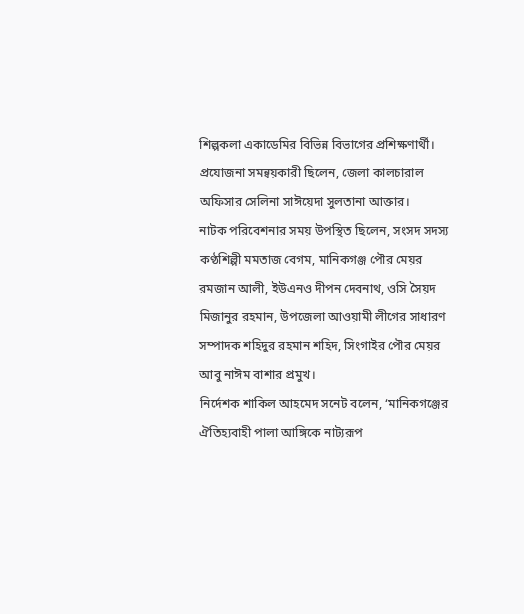শিল্পকলা একাডেমির বিভিন্ন বিভাগের প্রশিক্ষণার্থী। প্রযোজনা সমন্বয়কারী ছিলেন, জেলা কালচারাল অফিসার সেলিনা সাঈয়েদা সুলতানা আক্তার।
নাটক পরিবেশনার সময় উপস্থিত ছিলেন, সংসদ সদস্য কণ্ঠশিল্পী মমতাজ বেগম, মানিকগঞ্জ পৌর মেয়র রমজান আলী, ইউএনও দীপন দেবনাথ, ওসি সৈয়দ মিজানুর রহমান, উপজেলা আওয়ামী লীগের সাধারণ সম্পাদক শহিদুর রহমান শহিদ, সিংগাইর পৌর মেয়র আবু নাঈম বাশার প্রমুখ।
নির্দেশক শাকিল আহমেদ সনেট বলেন, ‘মানিকগঞ্জের ঐতিহ্যবাহী পালা আঙ্গিকে নাট্যরূপ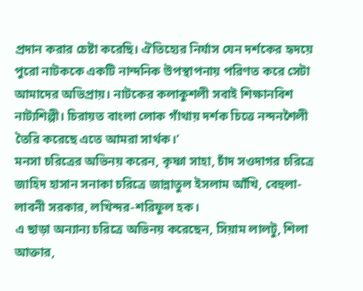প্রদান করার চেষ্টা করেছি। ঐতিহ্যের নির্যাস যেন দর্শকের হৃদয়ে পুরো নাটককে একটি নান্দনিক উপস্থাপনায় পরিণত করে সেটা আমাদের অভিপ্রায়। নাটকের কলাকুশলী সবাই শিক্ষানবিশ নাট্যশিল্পী। চিরায়ত বাংলা লোক গাঁথায় দর্শক চিত্তে নন্দনশৈলী তৈরি করেছে এতে আমরা সার্থক।’
মনসা চরিত্রের অভিনয় করেন, কৃষ্ণা সাহা, চাঁদ সওদাগর চরিত্রে জাহিদ হাসান সনাকা চরিত্রে জান্নাতুল ইসলাম আঁখি, বেহুলা-লাবনী সরকার, লখিন্দর-শরিফুল হক।
এ ছাড়া অন্যান্য চরিত্রে অভিনয় করেছেন, সিয়াম লালটু, শিলা আক্তার,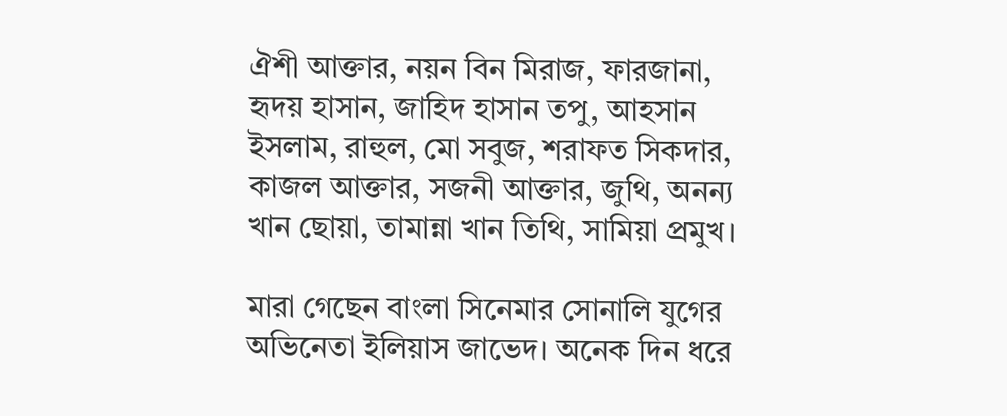ঐশী আক্তার, নয়ন বিন মিরাজ, ফারজানা, হৃদয় হাসান, জাহিদ হাসান তপু, আহসান ইসলাম, রাহুল, মো সবুজ, শরাফত সিকদার, কাজল আক্তার, সজনী আক্তার, জুথি, অনন্য খান ছোয়া, তামান্না খান তিথি, সামিয়া প্রমুখ।

মারা গেছেন বাংলা সিনেমার সোনালি যুগের অভিনেতা ইলিয়াস জাভেদ। অনেক দিন ধরে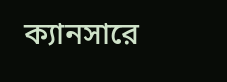ক্যানসারে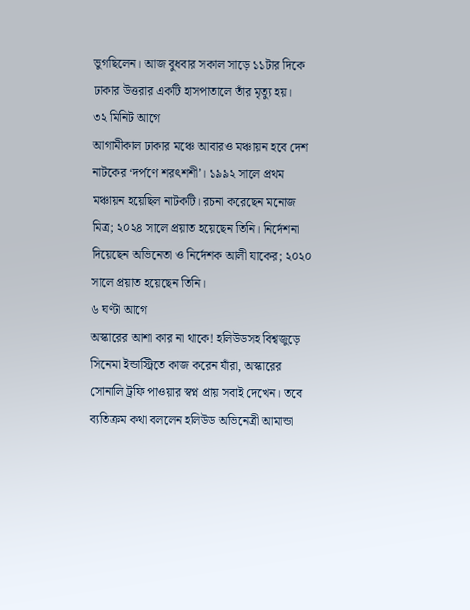ভুগছিলেন। আজ বুধবার সকাল সাড়ে ১১টার দিকে ঢাকার উত্তরার একটি হাসপাতালে তাঁর মৃত্যু হয়।
৩২ মিনিট আগে
আগামীকাল ঢাকার মঞ্চে আবারও মঞ্চায়ন হবে দেশ নাটকের ‘দর্পণে শরৎশশী’। ১৯৯২ সালে প্রথম মঞ্চায়ন হয়েছিল নাটকটি। রচনা করেছেন মনোজ মিত্র; ২০২৪ সালে প্রয়াত হয়েছেন তিনি। নির্দেশনা দিয়েছেন অভিনেতা ও নির্দেশক আলী যাকের; ২০২০ সালে প্রয়াত হয়েছেন তিনি।
৬ ঘণ্টা আগে
অস্কারের আশা কার না থাকে! হলিউডসহ বিশ্বজুড়ে সিনেমা ইন্ডাস্ট্রিতে কাজ করেন যাঁরা, অস্কারের সোনালি ট্রফি পাওয়ার স্বপ্ন প্রায় সবাই দেখেন। তবে ব্যতিক্রম কথা বললেন হলিউড অভিনেত্রী আমান্ডা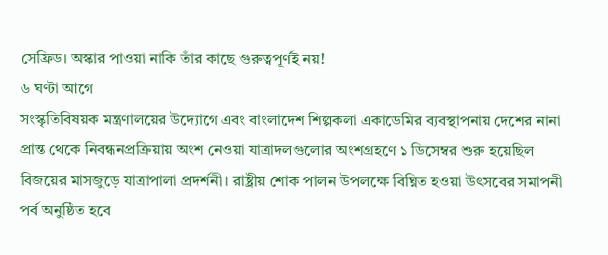সেফ্রিড। অস্কার পাওয়া নাকি তাঁর কাছে গুরুত্বপূর্ণই নয়!
৬ ঘণ্টা আগে
সংস্কৃতিবিষয়ক মন্ত্রণালয়ের উদ্যোগে এবং বাংলাদেশ শিল্পকলা একাডেমির ব্যবস্থাপনায় দেশের নানা প্রান্ত থেকে নিবন্ধনপ্রক্রিয়ায় অংশ নেওয়া যাত্রাদলগুলোর অংশগ্রহণে ১ ডিসেম্বর শুরু হয়েছিল বিজয়ের মাসজুড়ে যাত্রাপালা প্রদর্শনী। রাষ্ট্রীয় শোক পালন উপলক্ষে বিঘ্নিত হওয়া উৎসবের সমাপনী পর্ব অনুষ্ঠিত হবে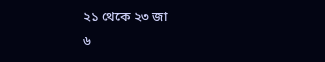২১ থেকে ২৩ জা
৬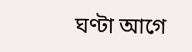ঘণ্টা আগে